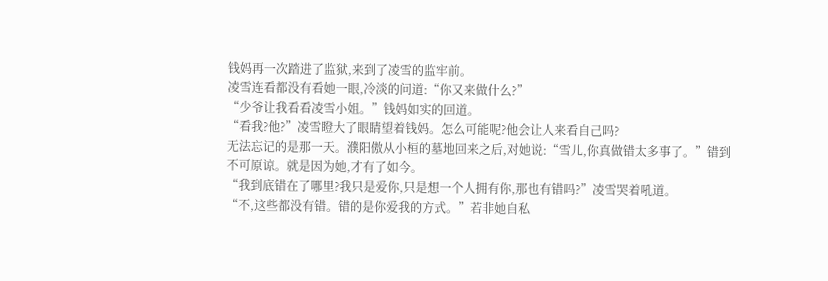钱妈再一次踏进了监狱,来到了凌雪的监牢前。
凌雪连看都没有看她一眼,冷淡的问道:“你又来做什么?”
“少爷让我看看凌雪小姐。”钱妈如实的回道。
“看我?他?”凌雪瞪大了眼睛望着钱妈。怎么可能呢?他会让人来看自己吗?
无法忘记的是那一天。濮阳傲从小桓的墓地回来之后,对她说:“雪儿,你真做错太多事了。”错到不可原谅。就是因为她,才有了如今。
“我到底错在了哪里?我只是爱你,只是想一个人拥有你,那也有错吗?”凌雪哭着吼道。
“不,这些都没有错。错的是你爱我的方式。”若非她自私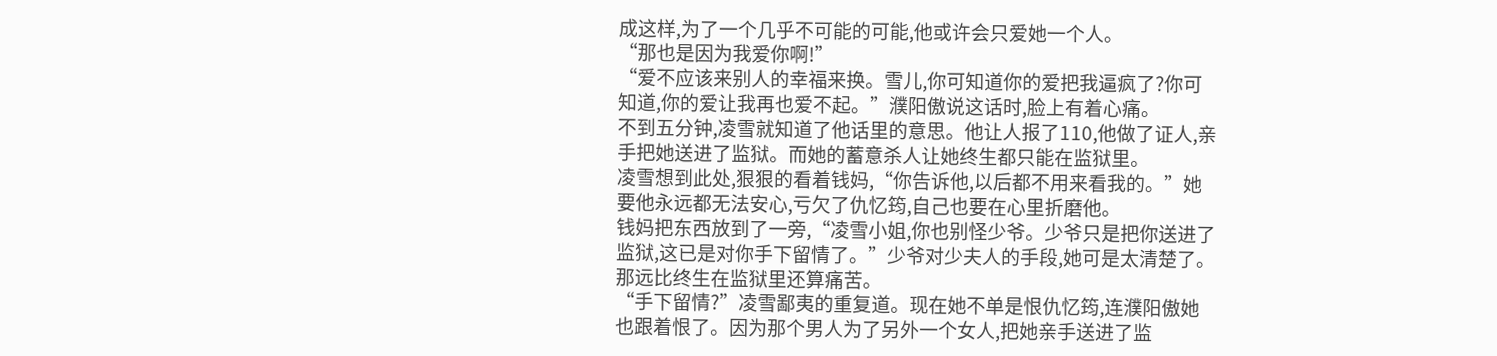成这样,为了一个几乎不可能的可能,他或许会只爱她一个人。
“那也是因为我爱你啊!”
“爱不应该来别人的幸福来换。雪儿,你可知道你的爱把我逼疯了?你可知道,你的爱让我再也爱不起。”濮阳傲说这话时,脸上有着心痛。
不到五分钟,凌雪就知道了他话里的意思。他让人报了110,他做了证人,亲手把她送进了监狱。而她的蓄意杀人让她终生都只能在监狱里。
凌雪想到此处,狠狠的看着钱妈,“你告诉他,以后都不用来看我的。”她要他永远都无法安心,亏欠了仇忆筠,自己也要在心里折磨他。
钱妈把东西放到了一旁,“凌雪小姐,你也别怪少爷。少爷只是把你送进了监狱,这已是对你手下留情了。”少爷对少夫人的手段,她可是太清楚了。那远比终生在监狱里还算痛苦。
“手下留情?”凌雪鄙夷的重复道。现在她不单是恨仇忆筠,连濮阳傲她也跟着恨了。因为那个男人为了另外一个女人,把她亲手送进了监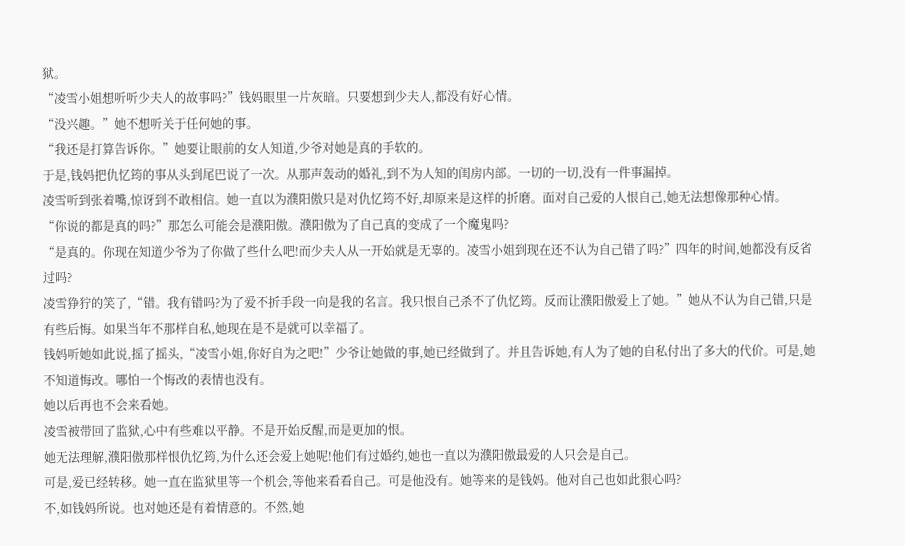狱。
“凌雪小姐想听听少夫人的故事吗?”钱妈眼里一片灰暗。只要想到少夫人,都没有好心情。
“没兴趣。”她不想听关于任何她的事。
“我还是打算告诉你。”她要让眼前的女人知道,少爷对她是真的手软的。
于是,钱妈把仇忆筠的事从头到尾巴说了一次。从那声轰动的婚礼,到不为人知的闺房内部。一切的一切,没有一件事漏掉。
凌雪听到张着嘴,惊讶到不敢相信。她一直以为濮阳傲只是对仇忆筠不好,却原来是这样的折磨。面对自己爱的人恨自己,她无法想像那种心情。
“你说的都是真的吗?”那怎么可能会是濮阳傲。濮阳傲为了自己真的变成了一个魔鬼吗?
“是真的。你现在知道少爷为了你做了些什么吧!而少夫人从一开始就是无辜的。凌雪小姐到现在还不认为自己错了吗?”四年的时间,她都没有反省过吗?
凌雪狰狞的笑了,“错。我有错吗?为了爱不折手段一向是我的名言。我只恨自己杀不了仇忆筠。反而让濮阳傲爱上了她。”她从不认为自己错,只是有些后悔。如果当年不那样自私,她现在是不是就可以幸福了。
钱妈听她如此说,摇了摇头,“凌雪小姐,你好自为之吧!”少爷让她做的事,她已经做到了。并且告诉她,有人为了她的自私付出了多大的代价。可是,她不知道悔改。哪怕一个悔改的表情也没有。
她以后再也不会来看她。
凌雪被带回了监狱,心中有些难以平静。不是开始反醒,而是更加的恨。
她无法理解,濮阳傲那样恨仇忆筠,为什么还会爱上她呢!他们有过婚约,她也一直以为濮阳傲最爱的人只会是自己。
可是,爱已经转移。她一直在监狱里等一个机会,等他来看看自己。可是他没有。她等来的是钱妈。他对自己也如此狠心吗?
不,如钱妈所说。也对她还是有着情意的。不然,她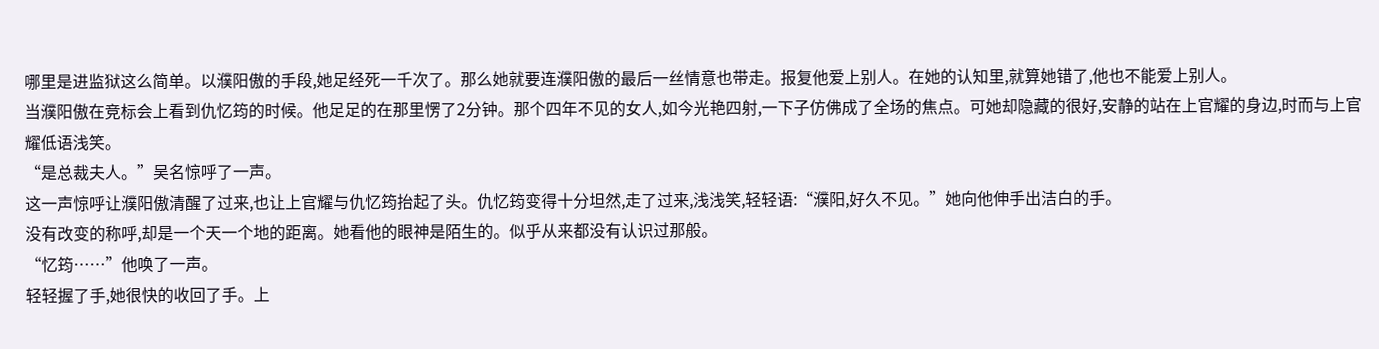哪里是进监狱这么简单。以濮阳傲的手段,她足经死一千次了。那么她就要连濮阳傲的最后一丝情意也带走。报复他爱上别人。在她的认知里,就算她错了,他也不能爱上别人。
当濮阳傲在竞标会上看到仇忆筠的时候。他足足的在那里愣了2分钟。那个四年不见的女人,如今光艳四射,一下子仿佛成了全场的焦点。可她却隐藏的很好,安静的站在上官耀的身边,时而与上官耀低语浅笑。
“是总裁夫人。”吴名惊呼了一声。
这一声惊呼让濮阳傲清醒了过来,也让上官耀与仇忆筠抬起了头。仇忆筠变得十分坦然,走了过来,浅浅笑,轻轻语:“濮阳,好久不见。”她向他伸手出洁白的手。
没有改变的称呼,却是一个天一个地的距离。她看他的眼神是陌生的。似乎从来都没有认识过那般。
“忆筠……”他唤了一声。
轻轻握了手,她很快的收回了手。上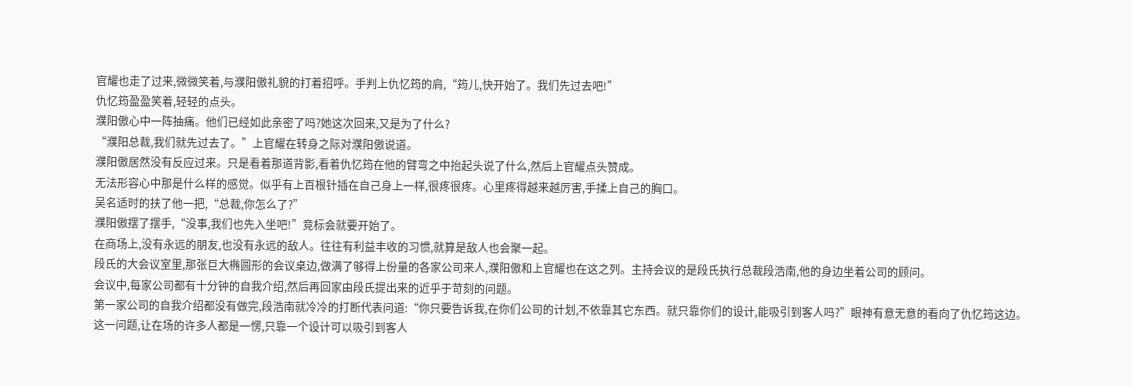官耀也走了过来,微微笑着,与濮阳傲礼貌的打着招呼。手判上仇忆筠的肩,“筠儿,快开始了。我们先过去吧!”
仇忆筠盈盈笑着,轻轻的点头。
濮阳傲心中一阵抽痛。他们已经如此亲密了吗?她这次回来,又是为了什么?
“濮阳总裁,我们就先过去了。”上官耀在转身之际对濮阳傲说道。
濮阳傲居然没有反应过来。只是看着那道背影,看着仇忆筠在他的臂弯之中抬起头说了什么,然后上官耀点头赞成。
无法形容心中那是什么样的感觉。似乎有上百根针插在自己身上一样,很疼很疼。心里疼得越来越厉害,手揉上自己的胸口。
吴名适时的扶了他一把,“总裁,你怎么了?”
濮阳傲摆了摆手,“没事,我们也先入坐吧!”竞标会就要开始了。
在商场上,没有永远的朋友,也没有永远的敌人。往往有利益丰收的习惯,就算是敌人也会聚一起。
段氏的大会议室里,那张巨大椭圆形的会议桌边,做满了够得上份量的各家公司来人,濮阳傲和上官耀也在这之列。主持会议的是段氏执行总裁段浩南,他的身边坐着公司的顾问。
会议中,每家公司都有十分钟的自我介绍,然后再回家由段氏提出来的近乎于苛刻的问题。
第一家公司的自我介绍都没有做完,段浩南就冷冷的打断代表问道:“你只要告诉我,在你们公司的计划,不依靠其它东西。就只靠你们的设计,能吸引到客人吗?”眼神有意无意的看向了仇忆筠这边。
这一问题,让在场的许多人都是一愣,只靠一个设计可以吸引到客人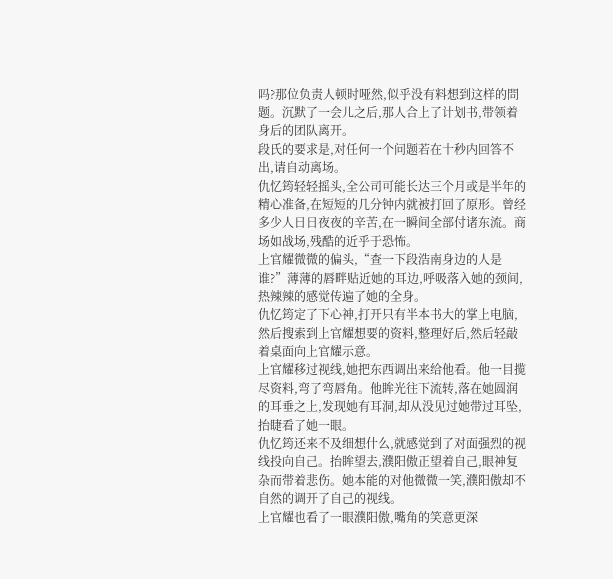吗?那位负责人顿时哑然,似乎没有料想到这样的問题。沉默了一会儿之后,那人合上了计划书,带领着身后的团队离开。
段氏的要求是,对任何一个问题若在十秒内回答不出,请自动离场。
仇忆筠轻轻摇头,全公司可能长达三个月或是半年的精心准备,在短短的几分钟内就被打回了原形。曾经多少人日日夜夜的辛苦,在一瞬间全部付诸东流。商场如战场,残酷的近乎于恐怖。
上官耀微微的偏头,“查一下段浩南身边的人是谁?”薄薄的唇畔贴近她的耳边,呼吸落入她的颈间,热辣辣的感觉传遍了她的全身。
仇忆筠定了下心神,打开只有半本书大的掌上电脑,然后搜索到上官耀想要的资料,整理好后,然后轻敲着桌面向上官耀示意。
上官耀移过视线,她把东西调出来给他看。他一目揽尽资料,弯了弯唇角。他眸光往下流转,落在她圆润的耳垂之上,发现她有耳洞,却从没见过她带过耳坠,抬睫看了她一眼。
仇忆筠还来不及细想什么,就感觉到了对面强烈的视线投向自己。抬眸望去,濮阳傲正望着自己,眼神复杂而带着悲伤。她本能的对他微微一笑,濮阳傲却不自然的调开了自己的视线。
上官耀也看了一眼濮阳傲,嘴角的笑意更深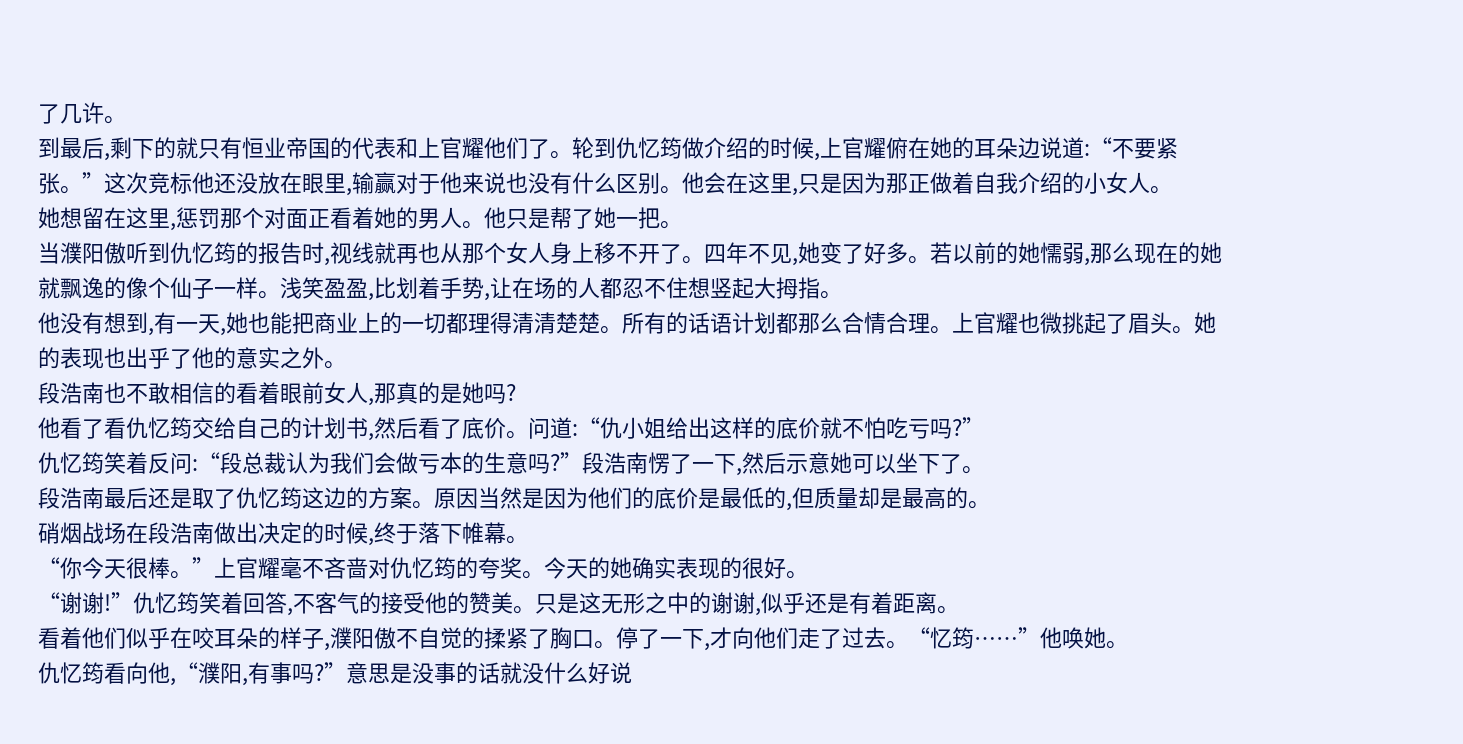了几许。
到最后,剩下的就只有恒业帝国的代表和上官耀他们了。轮到仇忆筠做介绍的时候,上官耀俯在她的耳朵边说道:“不要紧张。”这次竞标他还没放在眼里,输赢对于他来说也没有什么区别。他会在这里,只是因为那正做着自我介绍的小女人。
她想留在这里,惩罚那个对面正看着她的男人。他只是帮了她一把。
当濮阳傲听到仇忆筠的报告时,视线就再也从那个女人身上移不开了。四年不见,她变了好多。若以前的她懦弱,那么现在的她就飘逸的像个仙子一样。浅笑盈盈,比划着手势,让在场的人都忍不住想竖起大拇指。
他没有想到,有一天,她也能把商业上的一切都理得清清楚楚。所有的话语计划都那么合情合理。上官耀也微挑起了眉头。她的表现也出乎了他的意实之外。
段浩南也不敢相信的看着眼前女人,那真的是她吗?
他看了看仇忆筠交给自己的计划书,然后看了底价。问道:“仇小姐给出这样的底价就不怕吃亏吗?”
仇忆筠笑着反问:“段总裁认为我们会做亏本的生意吗?”段浩南愣了一下,然后示意她可以坐下了。
段浩南最后还是取了仇忆筠这边的方案。原因当然是因为他们的底价是最低的,但质量却是最高的。
硝烟战场在段浩南做出决定的时候,终于落下帷幕。
“你今天很棒。”上官耀毫不吝啬对仇忆筠的夸奖。今天的她确实表现的很好。
“谢谢!”仇忆筠笑着回答,不客气的接受他的赞美。只是这无形之中的谢谢,似乎还是有着距离。
看着他们似乎在咬耳朵的样子,濮阳傲不自觉的揉紧了胸口。停了一下,才向他们走了过去。“忆筠……”他唤她。
仇忆筠看向他,“濮阳,有事吗?”意思是没事的话就没什么好说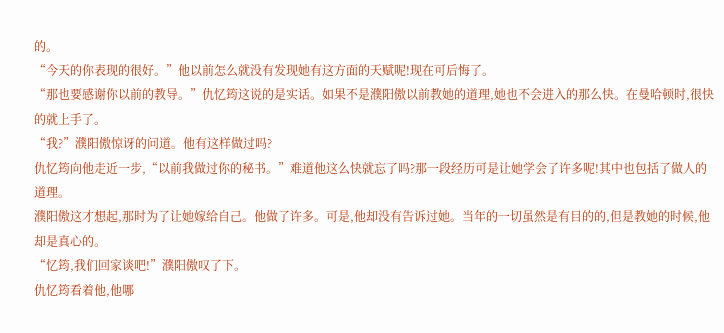的。
“今天的你表现的很好。”他以前怎么就没有发现她有这方面的天赋呢!现在可后悔了。
“那也要感谢你以前的教导。”仇忆筠这说的是实话。如果不是濮阳傲以前教她的道理,她也不会进入的那么快。在曼哈顿时,很快的就上手了。
“我?”濮阳傲惊讶的问道。他有这样做过吗?
仇忆筠向他走近一步,“以前我做过你的秘书。”难道他这么快就忘了吗?那一段经历可是让她学会了许多呢!其中也包括了做人的道理。
濮阳傲这才想起,那时为了让她嫁给自己。他做了许多。可是,他却没有告诉过她。当年的一切虽然是有目的的,但是教她的时候,他却是真心的。
“忆筠,我们回家谈吧!”濮阳傲叹了下。
仇忆筠看着他,他哪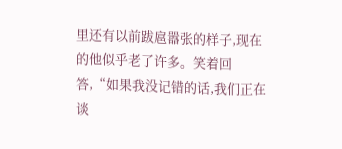里还有以前跋扈嚣张的样子,现在的他似乎老了许多。笑着回答,“如果我没记错的话,我们正在谈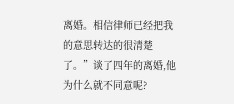离婚。相信律师已经把我的意思转达的很清楚了。”谈了四年的离婚,他为什么就不同意呢?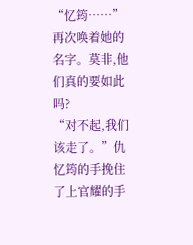“忆筠……”再次唤着她的名字。莫非,他们真的要如此吗?
“对不起,我们该走了。”仇忆筠的手挽住了上官耀的手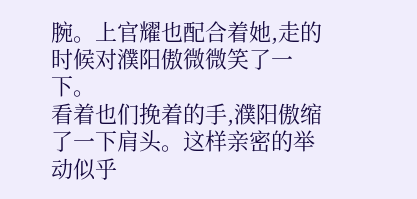腕。上官耀也配合着她,走的时候对濮阳傲微微笑了一下。
看着也们挽着的手,濮阳傲缩了一下肩头。这样亲密的举动似乎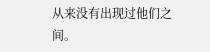从来没有出现过他们之间。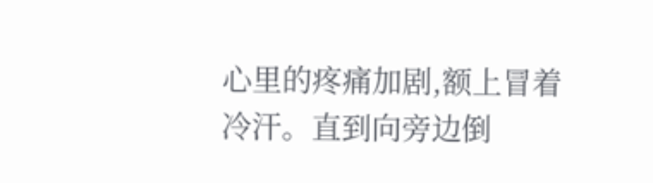心里的疼痛加剧,额上冒着冷汗。直到向旁边倒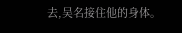去,吴名接住他的身体。